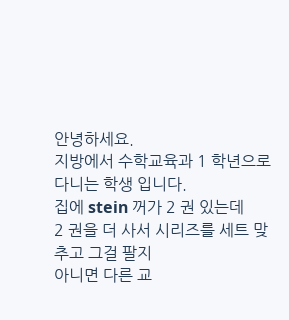안녕하세요.
지방에서 수학교육과 1 학년으로 다니는 학생 입니다.
집에 stein 꺼가 2 권 있는데
2 권을 더 사서 시리즈를 세트 맞추고 그걸 팔지
아니면 다른 교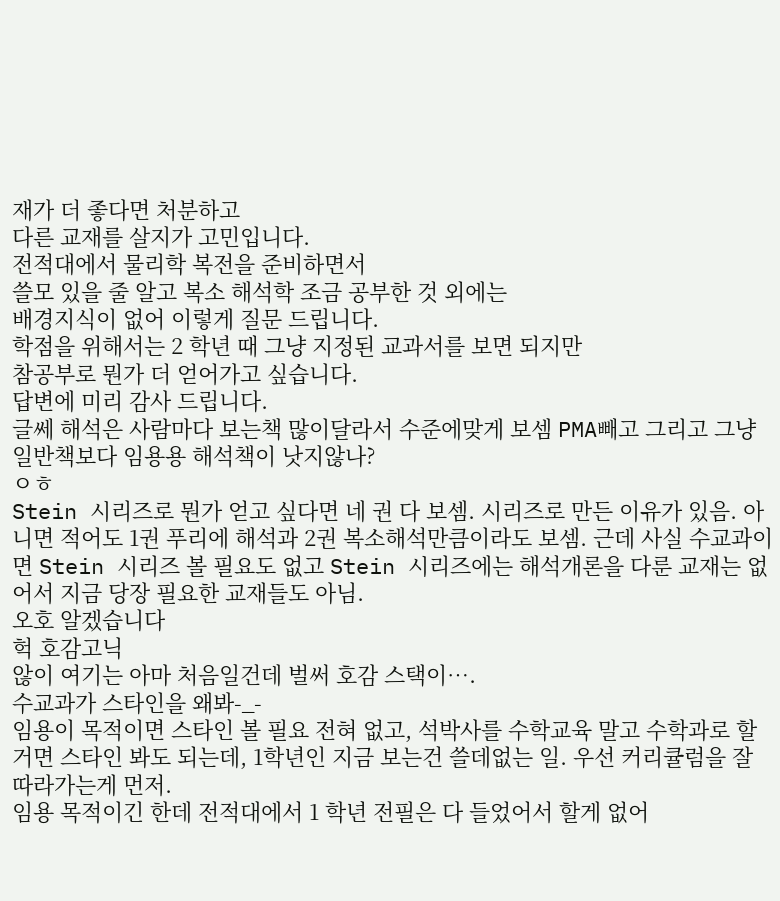재가 더 좋다면 처분하고
다른 교재를 살지가 고민입니다.
전적대에서 물리학 복전을 준비하면서
쓸모 있을 줄 알고 복소 해석학 조금 공부한 것 외에는
배경지식이 없어 이렇게 질문 드립니다.
학점을 위해서는 2 학년 때 그냥 지정된 교과서를 보면 되지만
참공부로 뭔가 더 얻어가고 싶습니다.
답변에 미리 감사 드립니다.
글쎄 해석은 사람마다 보는책 많이달라서 수준에맞게 보셈 PMA빼고 그리고 그냥 일반책보다 임용용 해석책이 낫지않나?
ㅇㅎ
Stein 시리즈로 뭔가 얻고 싶다면 네 권 다 보셈. 시리즈로 만든 이유가 있음. 아니면 적어도 1권 푸리에 해석과 2권 복소해석만큼이라도 보셈. 근데 사실 수교과이면 Stein 시리즈 볼 필요도 없고 Stein 시리즈에는 해석개론을 다룬 교재는 없어서 지금 당장 필요한 교재들도 아님.
오호 알겠습니다
헉 호감고닉
않이 여기는 아마 처음일건데 벌써 호감 스택이….
수교과가 스타인을 왜봐-_-
임용이 목적이면 스타인 볼 필요 전혀 없고, 석박사를 수학교육 말고 수학과로 할 거면 스타인 봐도 되는데, 1학년인 지금 보는건 쓸데없는 일. 우선 커리큘럼을 잘 따라가는게 먼저.
임용 목적이긴 한데 전적대에서 1 학년 전필은 다 들었어서 할게 없어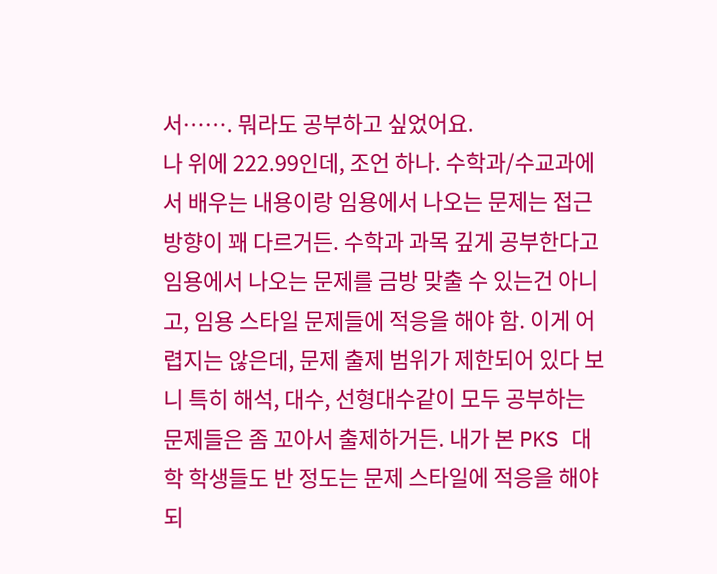서……. 뭐라도 공부하고 싶었어요.
나 위에 222.99인데, 조언 하나. 수학과/수교과에서 배우는 내용이랑 임용에서 나오는 문제는 접근 방향이 꽤 다르거든. 수학과 과목 깊게 공부한다고 임용에서 나오는 문제를 금방 맞출 수 있는건 아니고, 임용 스타일 문제들에 적응을 해야 함. 이게 어렵지는 않은데, 문제 출제 범위가 제한되어 있다 보니 특히 해석, 대수, 선형대수같이 모두 공부하는 문제들은 좀 꼬아서 출제하거든. 내가 본 PKS 대학 학생들도 반 정도는 문제 스타일에 적응을 해야 되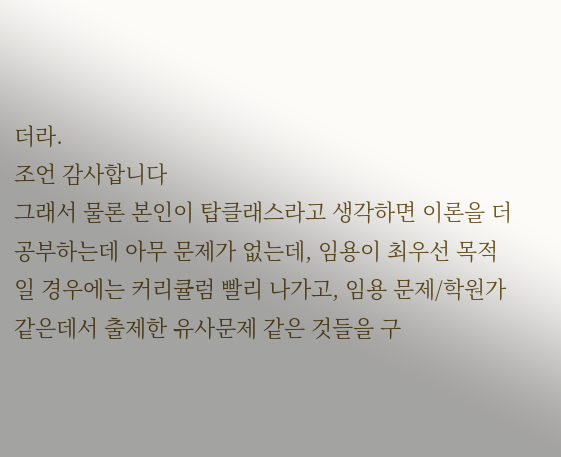더라.
조언 감사합니다
그래서 물론 본인이 탑클래스라고 생각하면 이론을 더 공부하는데 아무 문제가 없는데, 임용이 최우선 목적일 경우에는 커리큘럼 빨리 나가고, 임용 문제/학원가 같은데서 출제한 유사문제 같은 것들을 구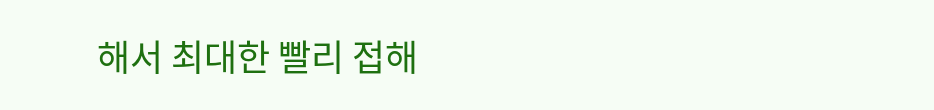해서 최대한 빨리 접해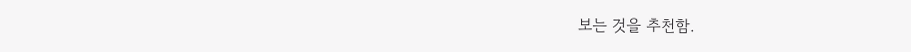보는 것을 추천함.